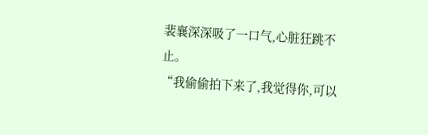裴襄深深吸了一口气,心脏狂跳不止。
“我偷偷拍下来了,我觉得你,可以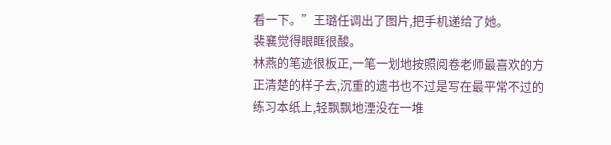看一下。”王璐任调出了图片,把手机递给了她。
裴襄觉得眼眶很酸。
林燕的笔迹很板正,一笔一划地按照阅卷老师最喜欢的方正清楚的样子去,沉重的遗书也不过是写在最平常不过的练习本纸上,轻飘飘地湮没在一堆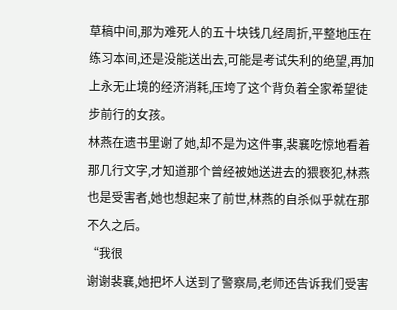草稿中间,那为难死人的五十块钱几经周折,平整地压在练习本间,还是没能送出去,可能是考试失利的绝望,再加上永无止境的经济消耗,压垮了这个背负着全家希望徒步前行的女孩。
林燕在遗书里谢了她,却不是为这件事,裴襄吃惊地看着那几行文字,才知道那个曾经被她送进去的猥亵犯,林燕也是受害者,她也想起来了前世,林燕的自杀似乎就在那不久之后。
“我很
谢谢裴襄,她把坏人送到了警察局,老师还告诉我们受害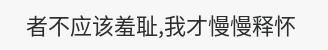者不应该羞耻,我才慢慢释怀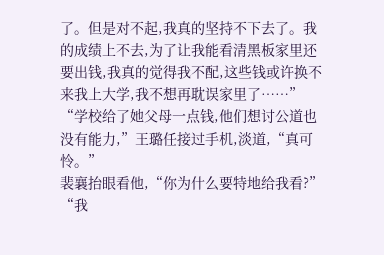了。但是对不起,我真的坚持不下去了。我的成绩上不去,为了让我能看清黑板家里还要出钱,我真的觉得我不配,这些钱或许换不来我上大学,我不想再耽误家里了……”
“学校给了她父母一点钱,他们想讨公道也没有能力,”王璐任接过手机,淡道,“真可怜。”
裴襄抬眼看他,“你为什么要特地给我看?”
“我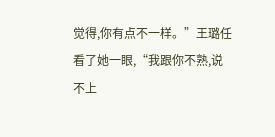觉得,你有点不一样。”王璐任看了她一眼,“我跟你不熟,说不上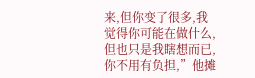来,但你变了很多,我觉得你可能在做什么,但也只是我瞎想而已,你不用有负担,”他摊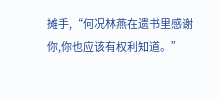摊手,“何况林燕在遗书里感谢你,你也应该有权利知道。”